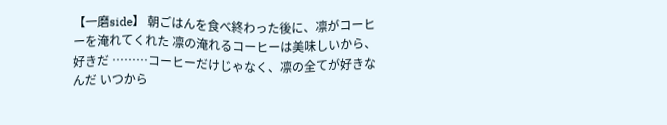【一磨side】 朝ごはんを食べ終わった後に、凛がコーヒーを淹れてくれた 凛の淹れるコーヒーは美味しいから、好きだ ………コーヒーだけじゃなく、凛の全てが好きなんだ いつから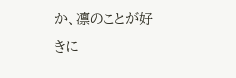か、凛のことが好きに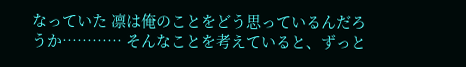なっていた 凛は俺のことをどう思っているんだろうか………… そんなことを考えていると、ずっと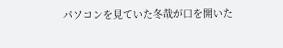パソコンを見ていた冬哉が口を開いた